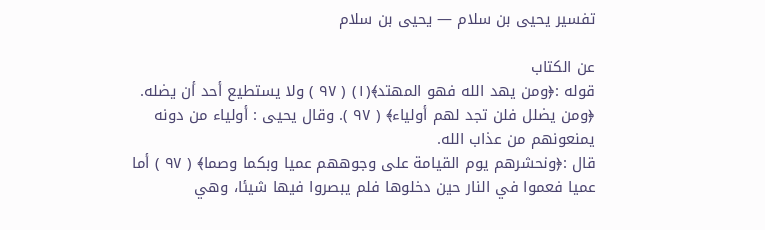تفسير يحيى بن سلام — يحيى بن سلام

عن الكتاب
قوله :﴿ومن يهد الله فهو المهتد﴾(١) ( ٩٧ ) ولا يستطيع أحد أن يضله. ﴿ومن يضلل فلن تجد لهم أولياء﴾ ( ٩٧ ). وقال يحيى : أولياء من دونه يمنعونهم من عذاب الله.
قال :﴿ونحشرهم يوم القيامة على وجوههم عميا وبكما وصما﴾ ( ٩٧ ) أما عميا فعموا في النار حين دخلوها فلم يبصروا فيها شيئا، وهي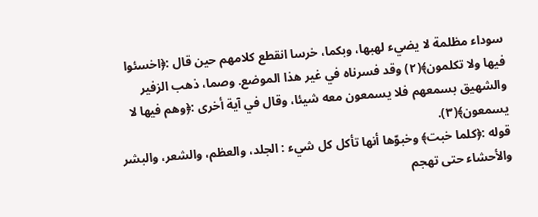سوداء مظلمة لا يضيء لهبها، وبكما، خرسا انقطع كلامهم حين قال :﴿اخسئوا فيها ولا تكلمون﴾(٢) وقد فسرناه في غير هذا الموضع. وصما، ذهب الزفير والشهيق بسمعهم فلا يسمعون معه شيئا، وقال في آية أخرى :﴿وهم فيها لا يسمعون﴾(٣).
قوله :﴿كلما خبت﴾ وخبوّها أنها تأكل كل شيء : الجلد، والعظم، والشعر، والبشر والأحشاء حتى تهجم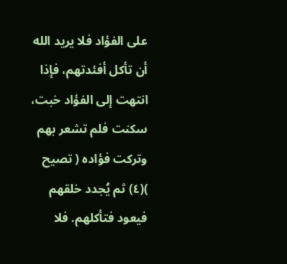على الفؤاد فلا يريد الله أن تأكل أفئدتهم، فإذا انتهت إلى الفؤاد خبت، سكنت فلم تشعر بهم وتركت فؤاده ( تصيح )(٤) ثم يُجدد خلقهم فيعود فتأكلهم. فلا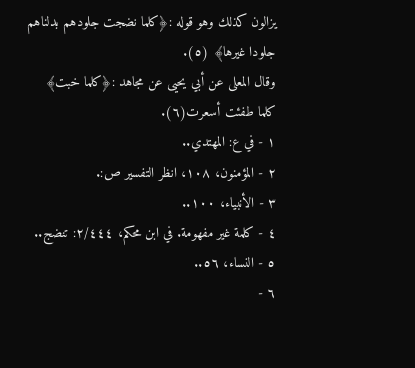يزالون كذلك وهو قوله :﴿كلما نضجت جلودهم بدلناهم جلودا غيرها﴾ (٥).
وقال المعلى عن أبي يحيى عن مجاهد :﴿كلما خبت﴾ كلما طفئت أسعرت(٦).
١ - في ع: المهتدي..
٢ - المؤمنون، ١٠٨، انظر التفسير ص:.
٣ - الأنبياء، ١٠٠..
٤ - كلمة غير مفهومة. في ابن محكم، ٢/٤٤٤: تنضج..
٥ - النساء، ٥٦..
٦ -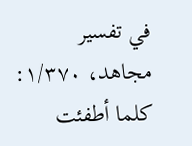في تفسير مجاهد، ١/٣٧٠: كلما أطفئت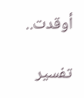أوقدت..

تفسير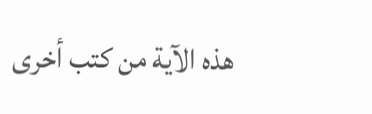هذه الآية من كتب أخرى